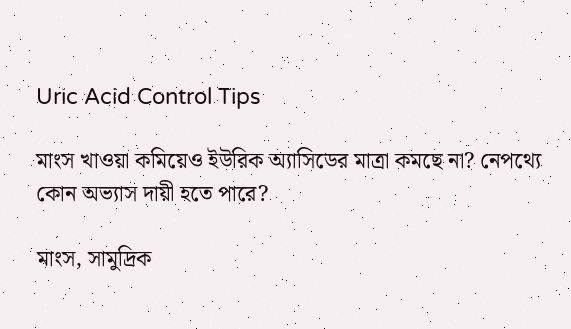Uric Acid Control Tips

মাংস খাওয়া কমিয়েও ইউরিক অ্যাসিডের মাত্রা কমছে না? নেপথ্যে কোন অভ্যাস দায়ী হতে পারে?

মাংস, সামুদ্রিক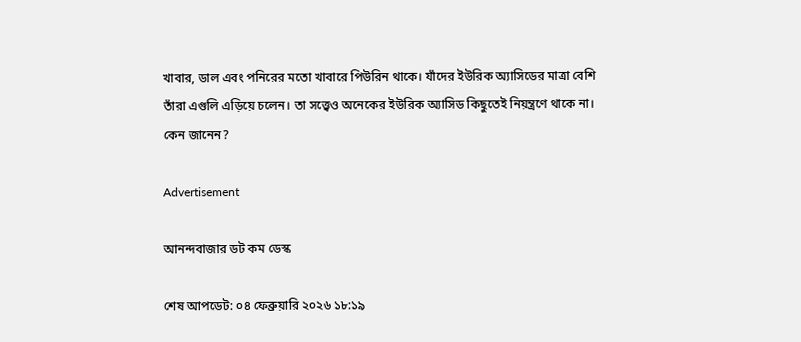খাবার, ডাল এবং পনিরের মতো খাবারে পিউরিন থাকে। যাঁদের ইউরিক অ্যাসিডের মাত্রা বেশি তাঁরা এগুলি এড়িয়ে চলেন। তা সত্ত্বেও অনেকের ইউরিক অ্যাসিড কিছুতেই নিয়ন্ত্রণে থাকে না। কেন জানেন?

Advertisement

আনন্দবাজার ডট কম ডেস্ক

শেষ আপডেট: ০৪ ফেব্রুয়ারি ২০২৬ ১৮:১৯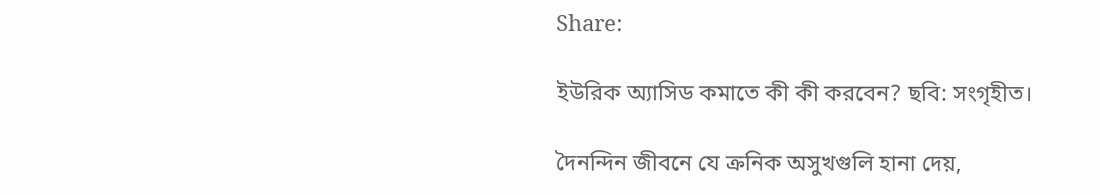Share:

ইউরিক অ্যাসিড কমাতে কী কী করবেন? ছবি: সংগৃহীত।

দৈনন্দিন জীবনে যে ক্রনিক অসুখগুলি হানা দেয়,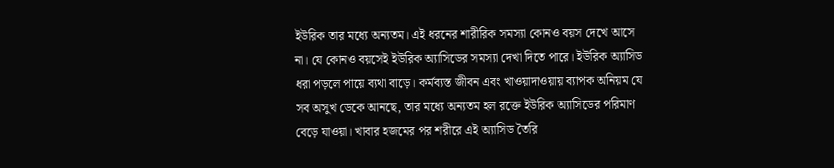ইউরিক তার মধ্যে অন্যতম। এই ধরনের শারীরিক সমস্যা কোনও বয়স দেখে আসে না। যে কোনও বয়সেই ইউরিক অ্যাসিডের সমস্যা দেখা দিতে পারে। ইউরিক অ্যাসিড ধরা পড়লে পায়ে ব্যথা বাড়ে। কর্মব্যস্ত জীবন এবং খাওয়াদাওয়ায় ব্যাপক অনিয়ম যে সব অসুখ ডেকে আনছে, তার মধ্যে অন্যতম হল রক্তে ইউরিক অ্যাসিডের পরিমাণ বেড়ে যাওয়া। খাবার হজমের পর শরীরে এই অ্যাসিড তৈরি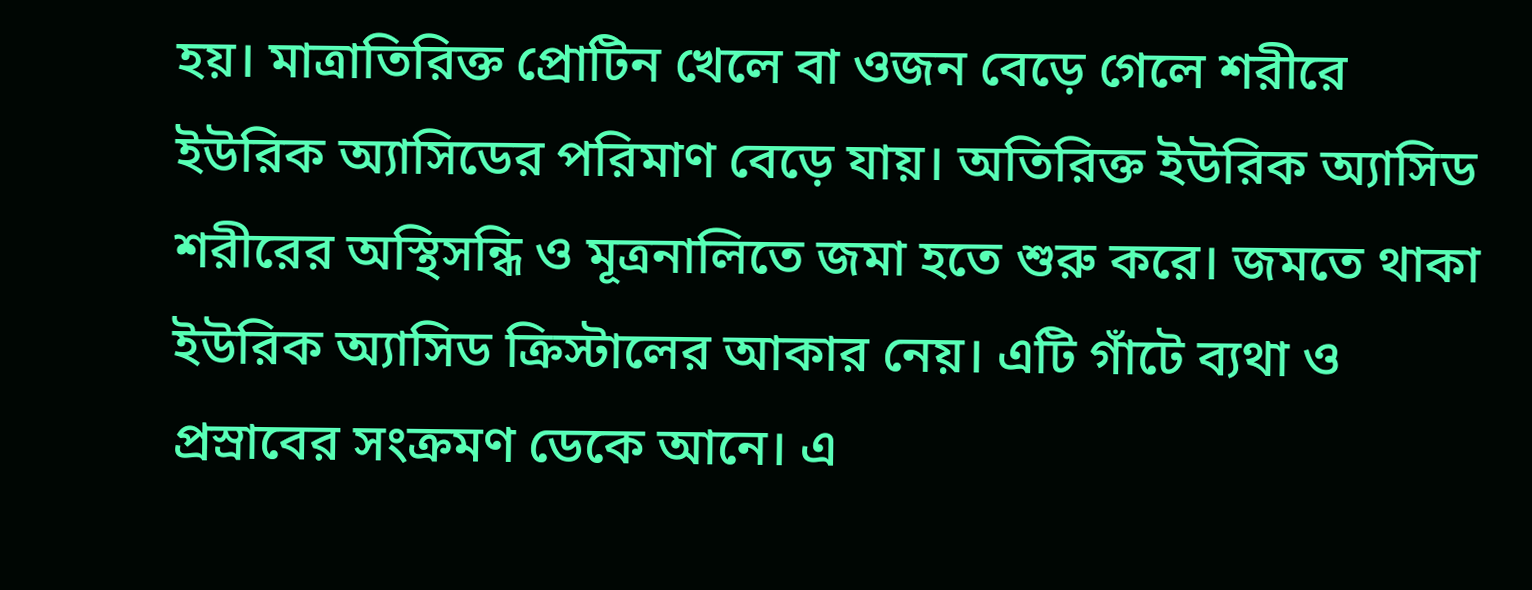হয়। মাত্রাতিরিক্ত প্রোটিন খেলে বা ওজন বেড়ে গেলে শরীরে ইউরিক অ্যাসিডের পরিমাণ বেড়ে যায়। অতিরিক্ত ইউরিক অ্যাসিড শরীরের অস্থিসন্ধি ও মূত্রনালিতে জমা হতে শুরু করে। জমতে থাকা ইউরিক অ্যাসিড ক্রিস্টালের আকার নেয়। এটি গাঁটে ব্যথা ও প্রস্রাবের সংক্রমণ ডেকে আনে। এ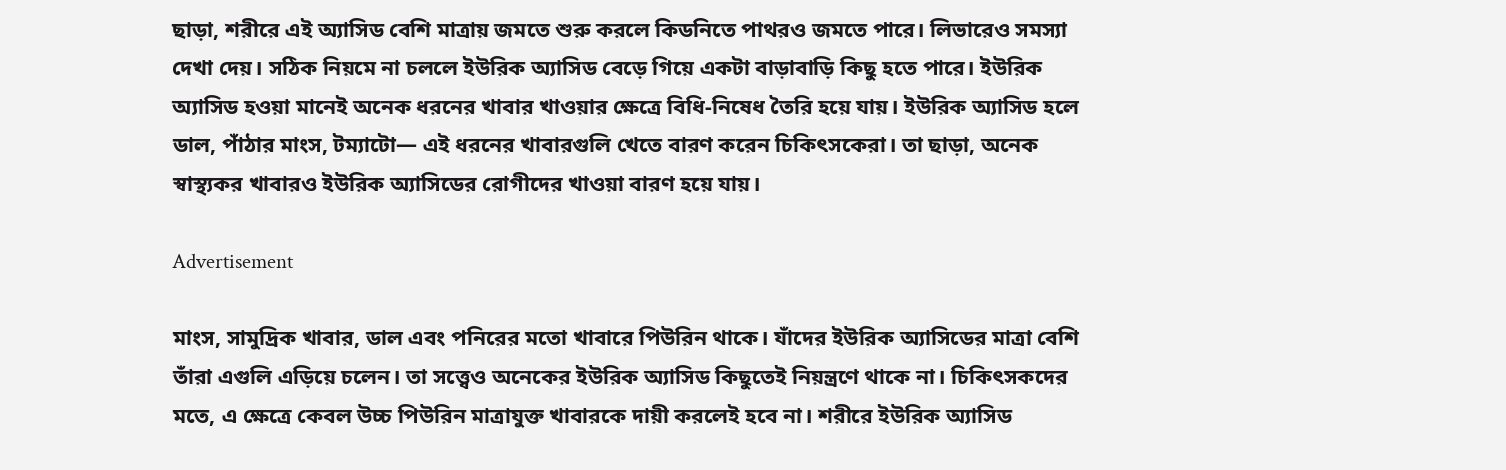ছাড়া, শরীরে এই অ্যাসিড বেশি মাত্রায় জমতে শুরু করলে কিডনিতে পাথরও জমতে পারে। লিভারেও সমস্যা দেখা দেয়। সঠিক নিয়মে না চললে ইউরিক অ্যাসিড বেড়ে গিয়ে একটা বাড়াবাড়ি কিছু হতে পারে। ইউরিক অ্যাসিড হওয়া মানেই অনেক ধরনের খাবার খাওয়ার ক্ষেত্রে বিধি-নিষেধ তৈরি হয়ে যায়। ইউরিক অ্যাসিড হলে ডাল, পাঁঠার মাংস, টম্যাটো— এই ধরনের খাবারগুলি খেতে বারণ করেন চিকিৎসকেরা। তা ছাড়া, অনেক স্বাস্থ্যকর খাবারও ইউরিক অ্যাসিডের রোগীদের খাওয়া বারণ হয়ে যায়।

Advertisement

মাংস, সামুদ্রিক খাবার, ডাল এবং পনিরের মতো খাবারে পিউরিন থাকে। যাঁদের ইউরিক অ্যাসিডের মাত্রা বেশি তাঁরা এগুলি এড়িয়ে চলেন। তা সত্ত্বেও অনেকের ইউরিক অ্যাসিড কিছুতেই নিয়ন্ত্রণে থাকে না। চিকিৎসকদের মতে, এ ক্ষেত্রে কেবল উচ্চ পিউরিন মাত্রাযুক্ত খাবারকে দায়ী করলেই হবে না। শরীরে ইউরিক অ্যাসিড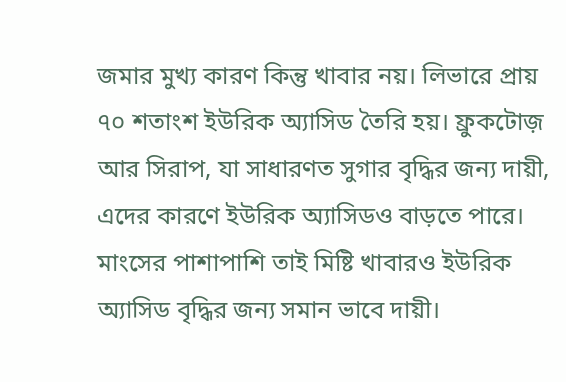জমার মুখ্য কারণ কিন্তু খাবার নয়। লিভারে প্রায় ৭০ শতাংশ ইউরিক অ্যাসিড তৈরি হয়। ফ্রুকটোজ় আর সিরাপ, যা সাধারণত সুগার বৃদ্ধির জন্য দায়ী, এদের কারণে ইউরিক অ্যাসিডও বাড়তে পারে। মাংসের পাশাপাশি তাই মিষ্টি খাবারও ইউরিক অ্যাসিড বৃদ্ধির জন্য সমান ভাবে দায়ী।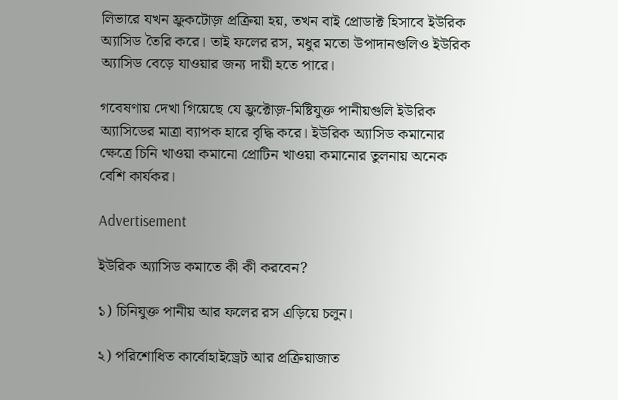লিভারে যখন ফ্রুকটোজ় প্রক্রিয়া হয়, তখন বাই প্রোডাক্ট হিসাবে ইউরিক অ্যাসিড তৈরি করে। তাই ফলের রস, মধুর মতো উপাদানগুলিও ইউরিক অ্যাসিড বেড়ে যাওয়ার জন্য দায়ী হতে পারে।

গবেষণায় দেখা গিয়েছে যে ফ্রুক্টোজ়-মিষ্টিযুক্ত পানীয়গুলি ইউরিক অ্যাসিডের মাত্রা ব্যাপক হারে বৃদ্ধি করে। ইউরিক অ্যাসিড কমানোর ক্ষেত্রে চিনি খাওয়া কমানো প্রোটিন খাওয়া কমানোর তুলনায় অনেক বেশি কার্যকর।

Advertisement

ইউরিক অ্যাসিড কমাতে কী কী করবেন?

১) চিনিযুক্ত পানীয় আর ফলের রস এড়িয়ে চলুন।

২) পরিশোধিত কার্বোহাইড্রেট আর প্রক্রিয়াজাত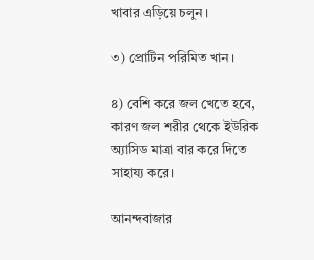খাবার এড়িয়ে চলুন।

৩) প্রোটিন পরিমিত খান।

৪) বেশি করে জল খেতে হবে, কারণ জল শরীর থেকে ইউরিক অ্যাসিড মাত্রা বার করে দিতে সাহায্য করে।

আনন্দবাজার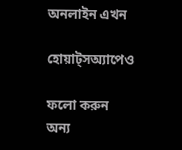অনলাইন এখন

হোয়াট্‌সঅ্যাপেও

ফলো করুন
অন্য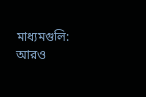মাধ্যমগুলি:
আরও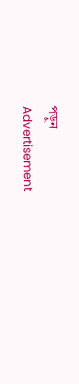পড়ুন
Advertisement